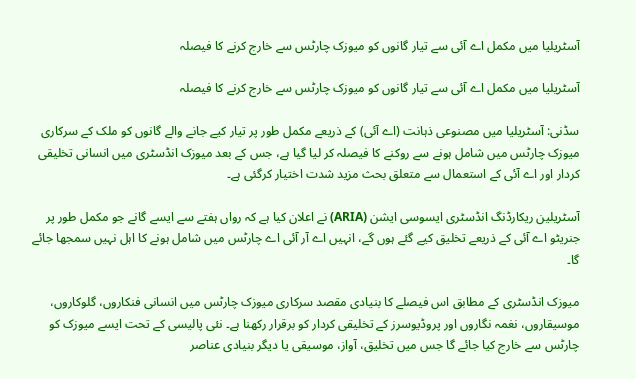آسٹریلیا میں مکمل اے آئی سے تیار گانوں کو میوزک چارٹس سے خارج کرنے کا فیصلہ

آسٹریلیا میں مکمل اے آئی سے تیار گانوں کو میوزک چارٹس سے خارج کرنے کا فیصلہ

سڈنی: آسٹریلیا میں مصنوعی ذہانت (اے آئی) کے ذریعے مکمل طور پر تیار کیے جانے والے گانوں کو ملک کے سرکاری میوزک چارٹس میں شامل ہونے سے روکنے کا فیصلہ کر لیا گیا ہے، جس کے بعد میوزک انڈسٹری میں انسانی تخلیقی کردار اور اے آئی کے استعمال سے متعلق بحث مزید شدت اختیار کرگئی ہے۔

آسٹریلین ریکارڈنگ انڈسٹری ایسوسی ایشن (ARIA) نے اعلان کیا ہے کہ رواں ہفتے سے ایسے گانے جو مکمل طور پر جنریٹو اے آئی کے ذریعے تخلیق کیے گئے ہوں گے، انہیں اے آر آئی اے چارٹس میں شامل ہونے کا اہل نہیں سمجھا جائے گا۔

میوزک انڈسٹری کے مطابق اس فیصلے کا بنیادی مقصد سرکاری میوزک چارٹس میں انسانی فنکاروں، گلوکاروں، موسیقاروں، نغمہ نگاروں اور پروڈیوسرز کے تخلیقی کردار کو برقرار رکھنا ہے۔ نئی پالیسی کے تحت ایسے میوزک کو چارٹس سے خارج کیا جائے گا جس میں تخلیق، آواز، موسیقی یا دیگر بنیادی عناصر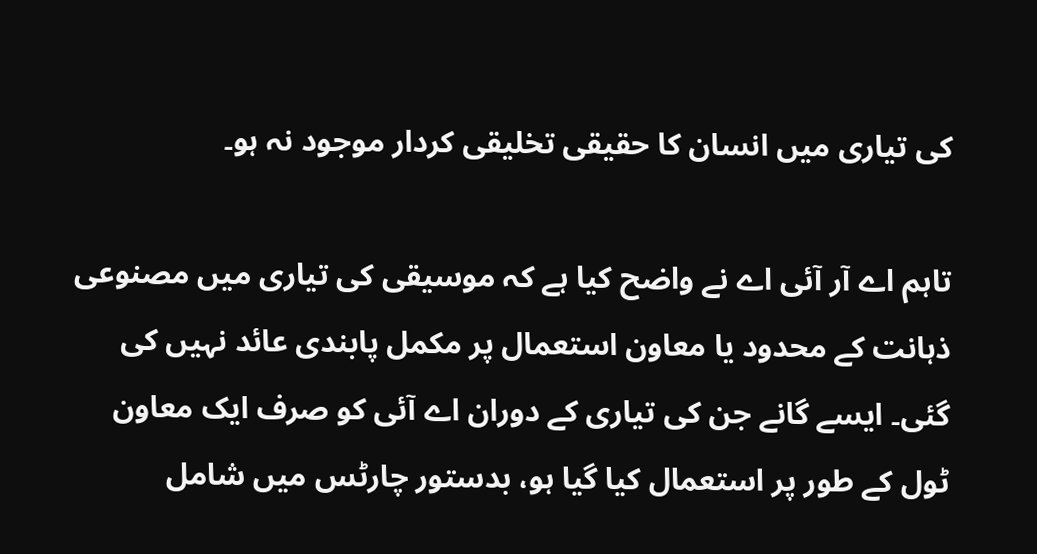کی تیاری میں انسان کا حقیقی تخلیقی کردار موجود نہ ہو۔

تاہم اے آر آئی اے نے واضح کیا ہے کہ موسیقی کی تیاری میں مصنوعی ذہانت کے محدود یا معاون استعمال پر مکمل پابندی عائد نہیں کی گئی۔ ایسے گانے جن کی تیاری کے دوران اے آئی کو صرف ایک معاون ٹول کے طور پر استعمال کیا گیا ہو، بدستور چارٹس میں شامل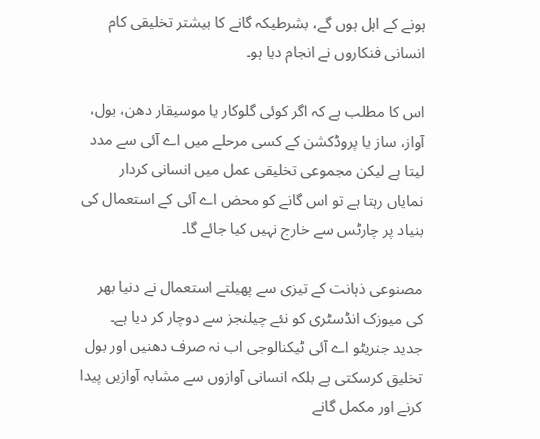ہونے کے اہل ہوں گے، بشرطیکہ گانے کا بیشتر تخلیقی کام انسانی فنکاروں نے انجام دیا ہو۔

اس کا مطلب ہے کہ اگر کوئی گلوکار یا موسیقار دھن، بول، آواز، ساز یا پروڈکشن کے کسی مرحلے میں اے آئی سے مدد لیتا ہے لیکن مجموعی تخلیقی عمل میں انسانی کردار نمایاں رہتا ہے تو اس گانے کو محض اے آئی کے استعمال کی بنیاد پر چارٹس سے خارج نہیں کیا جائے گا۔

مصنوعی ذہانت کے تیزی سے پھیلتے استعمال نے دنیا بھر کی میوزک انڈسٹری کو نئے چیلنجز سے دوچار کر دیا ہے۔ جدید جنریٹو اے آئی ٹیکنالوجی اب نہ صرف دھنیں اور بول تخلیق کرسکتی ہے بلکہ انسانی آوازوں سے مشابہ آوازیں پیدا کرنے اور مکمل گانے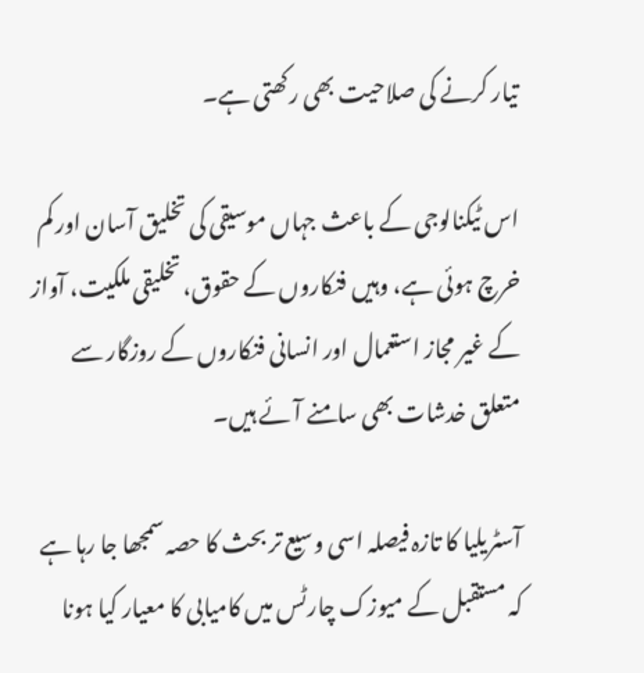تیار کرنے کی صلاحیت بھی رکھتی ہے۔

اس ٹیکنالوجی کے باعث جہاں موسیقی کی تخلیق آسان اور کم خرچ ہوئی ہے، وہیں فنکاروں کے حقوق، تخلیقی ملکیت، آواز کے غیر مجاز استعمال اور انسانی فنکاروں کے روزگار سے متعلق خدشات بھی سامنے آئے ہیں۔

آسٹریلیا کا تازہ فیصلہ اسی وسیع تر بحث کا حصہ سمجھا جا رہا ہے کہ مستقبل کے میوزک چارٹس میں کامیابی کا معیار کیا ہونا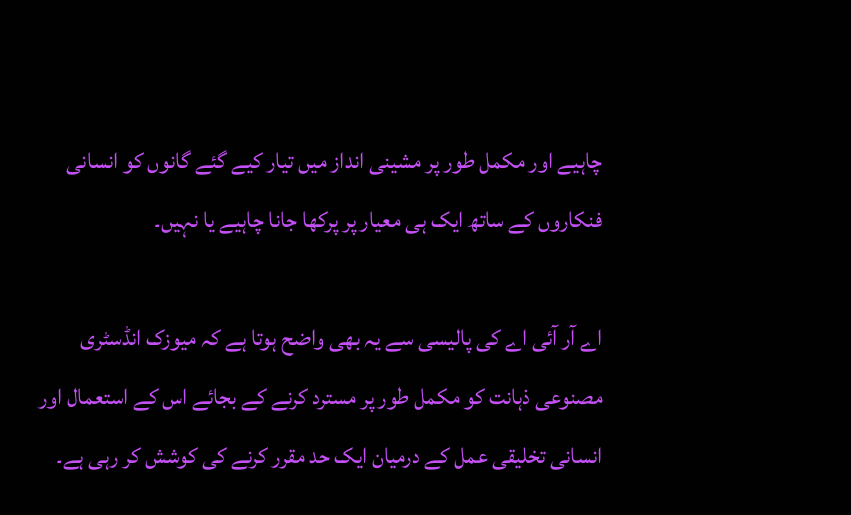چاہیے اور مکمل طور پر مشینی انداز میں تیار کیے گئے گانوں کو انسانی فنکاروں کے ساتھ ایک ہی معیار پر پرکھا جانا چاہیے یا نہیں۔

اے آر آئی اے کی پالیسی سے یہ بھی واضح ہوتا ہے کہ میوزک انڈسٹری مصنوعی ذہانت کو مکمل طور پر مسترد کرنے کے بجائے اس کے استعمال اور انسانی تخلیقی عمل کے درمیان ایک حد مقرر کرنے کی کوشش کر رہی ہے۔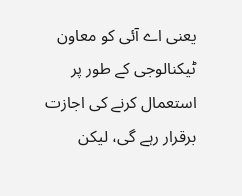یعنی اے آئی کو معاون ٹیکنالوجی کے طور پر استعمال کرنے کی اجازت برقرار رہے گی، لیکن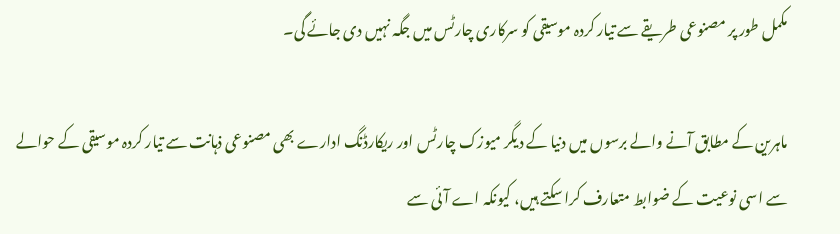مکمل طور پر مصنوعی طریقے سے تیار کردہ موسیقی کو سرکاری چارٹس میں جگہ نہیں دی جائے گی۔

ماہرین کے مطابق آنے والے برسوں میں دنیا کے دیگر میوزک چارٹس اور ریکارڈنگ ادارے بھی مصنوعی ذہانت سے تیار کردہ موسیقی کے حوالے سے اسی نوعیت کے ضوابط متعارف کرا سکتے ہیں، کیونکہ اے آئی سے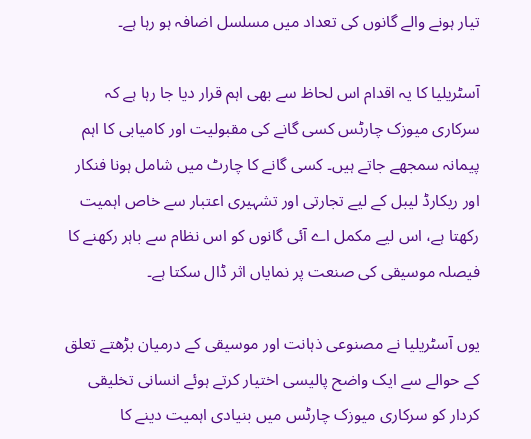تیار ہونے والے گانوں کی تعداد میں مسلسل اضافہ ہو رہا ہے۔

آسٹریلیا کا یہ اقدام اس لحاظ سے بھی اہم قرار دیا جا رہا ہے کہ سرکاری میوزک چارٹس کسی گانے کی مقبولیت اور کامیابی کا اہم پیمانہ سمجھے جاتے ہیں۔ کسی گانے کا چارٹ میں شامل ہونا فنکار اور ریکارڈ لیبل کے لیے تجارتی اور تشہیری اعتبار سے خاص اہمیت رکھتا ہے، اس لیے مکمل اے آئی گانوں کو اس نظام سے باہر رکھنے کا فیصلہ موسیقی کی صنعت پر نمایاں اثر ڈال سکتا ہے۔

یوں آسٹریلیا نے مصنوعی ذہانت اور موسیقی کے درمیان بڑھتے تعلق کے حوالے سے ایک واضح پالیسی اختیار کرتے ہوئے انسانی تخلیقی کردار کو سرکاری میوزک چارٹس میں بنیادی اہمیت دینے کا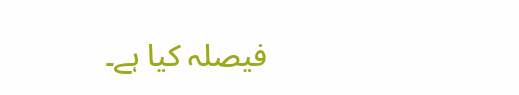فیصلہ کیا ہے۔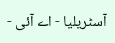آسٹریلیا - اے آئی -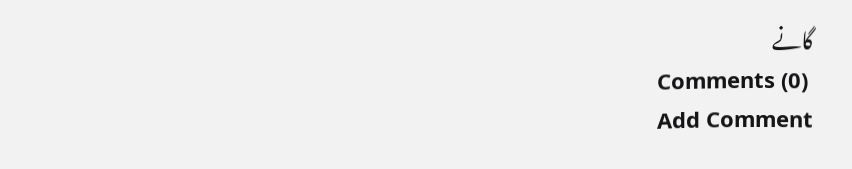گانے
Comments (0)
Add Comment